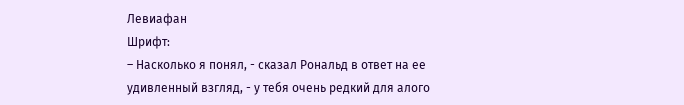Левиафан
Шрифт:
– Насколько я понял, - сказал Рональд в ответ на ее удивленный взгляд, - у тебя очень редкий для алого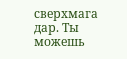сверхмага дар. Ты можешь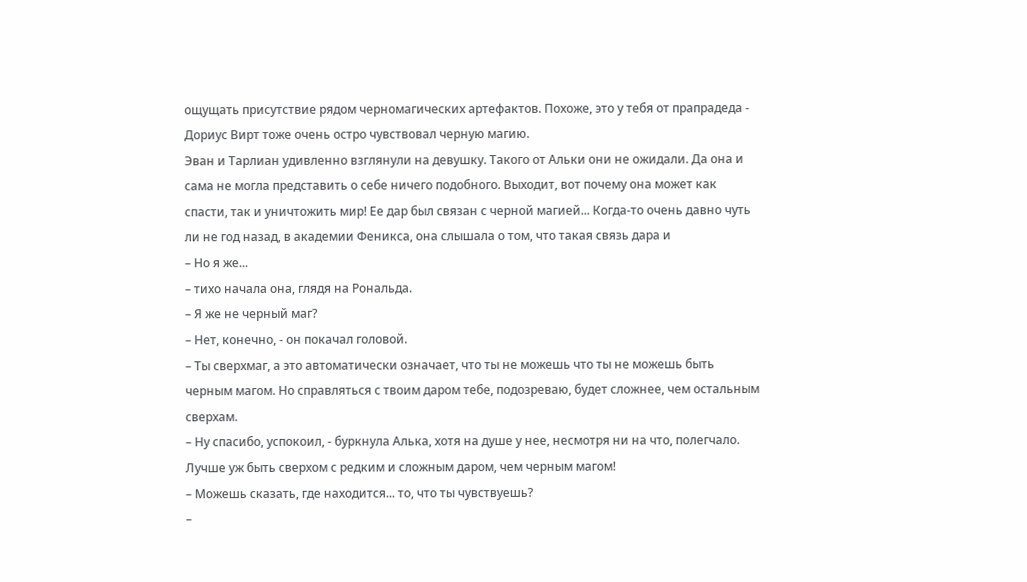ощущать присутствие рядом черномагических артефактов. Похоже, это у тебя от прапрадеда - Дориус Вирт тоже очень остро чувствовал черную магию.
Эван и Тарлиан удивленно взглянули на девушку. Такого от Альки они не ожидали. Да она и сама не могла представить о себе ничего подобного. Выходит, вот почему она может как спасти, так и уничтожить мир! Ее дар был связан с черной магией... Когда-то очень давно чуть ли не год назад, в академии Феникса, она слышала о том, что такая связь дара и
– Но я же...
– тихо начала она, глядя на Рональда.
– Я же не черный маг?
– Нет, конечно, - он покачал головой.
– Ты сверхмаг, а это автоматически означает, что ты не можешь что ты не можешь быть черным магом. Но справляться с твоим даром тебе, подозреваю, будет сложнее, чем остальным сверхам.
– Ну спасибо, успокоил, - буркнула Алька, хотя на душе у нее, несмотря ни на что, полегчало. Лучше уж быть сверхом с редким и сложным даром, чем черным магом!
– Можешь сказать, где находится... то, что ты чувствуешь?
–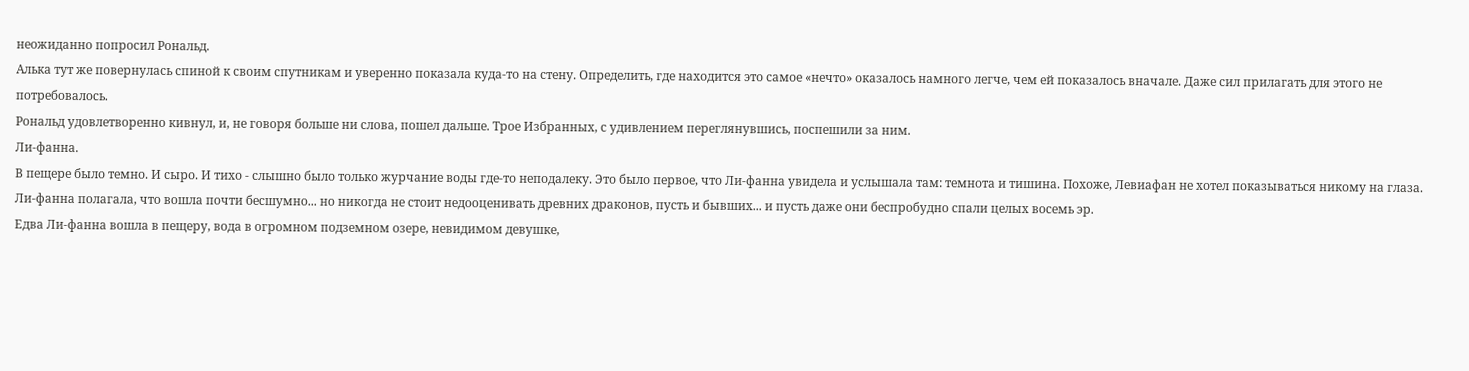неожиданно попросил Рональд.
Алька тут же повернулась спиной к своим спутникам и уверенно показала куда-то на стену. Определить, где находится это самое «нечто» оказалось намного легче, чем ей показалось вначале. Даже сил прилагать для этого не потребовалось.
Рональд удовлетворенно кивнул, и, не говоря больше ни слова, пошел дальше. Трое Избранных, с удивлением переглянувшись, поспешили за ним.
Ли-фанна.
В пещере было темно. И сыро. И тихо - слышно было только журчание воды где-то неподалеку. Это было первое, что Ли-фанна увидела и услышала там: темнота и тишина. Похоже, Левиафан не хотел показываться никому на глаза.
Ли-фанна полагала, что вошла почти бесшумно... но никогда не стоит недооценивать древних драконов, пусть и бывших... и пусть даже они беспробудно спали целых восемь эр.
Едва Ли-фанна вошла в пещеру, вода в огромном подземном озере, невидимом девушке,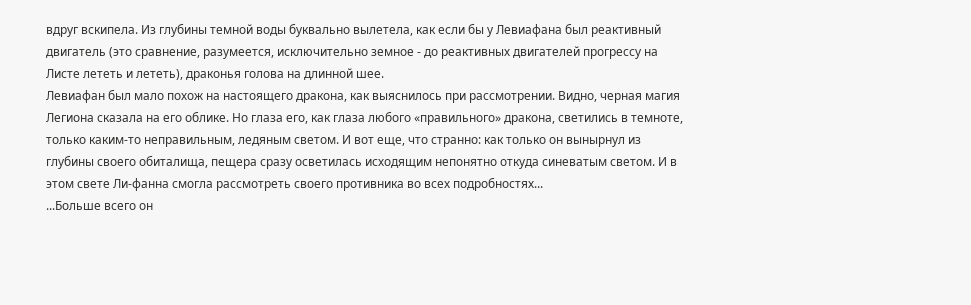вдруг вскипела. Из глубины темной воды буквально вылетела, как если бы у Левиафана был реактивный двигатель (это сравнение, разумеется, исключительно земное - до реактивных двигателей прогрессу на Листе лететь и лететь), драконья голова на длинной шее.
Левиафан был мало похож на настоящего дракона, как выяснилось при рассмотрении. Видно, черная магия Легиона сказала на его облике. Но глаза его, как глаза любого «правильного» дракона, светились в темноте, только каким-то неправильным, ледяным светом. И вот еще, что странно: как только он вынырнул из глубины своего обиталища, пещера сразу осветилась исходящим непонятно откуда синеватым светом. И в этом свете Ли-фанна смогла рассмотреть своего противника во всех подробностях...
...Больше всего он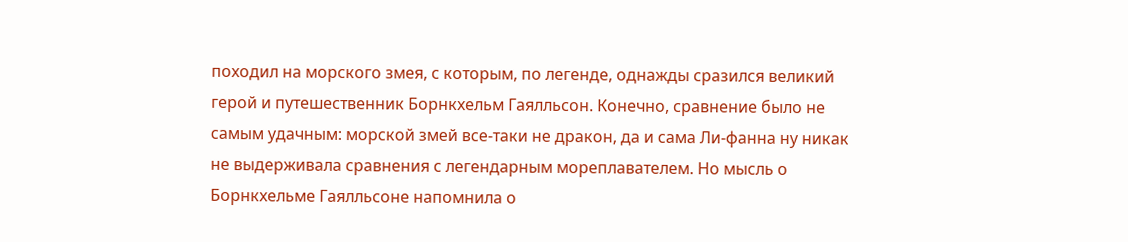походил на морского змея, с которым, по легенде, однажды сразился великий герой и путешественник Борнкхельм Гаялльсон. Конечно, сравнение было не самым удачным: морской змей все-таки не дракон, да и сама Ли-фанна ну никак не выдерживала сравнения с легендарным мореплавателем. Но мысль о Борнкхельме Гаялльсоне напомнила о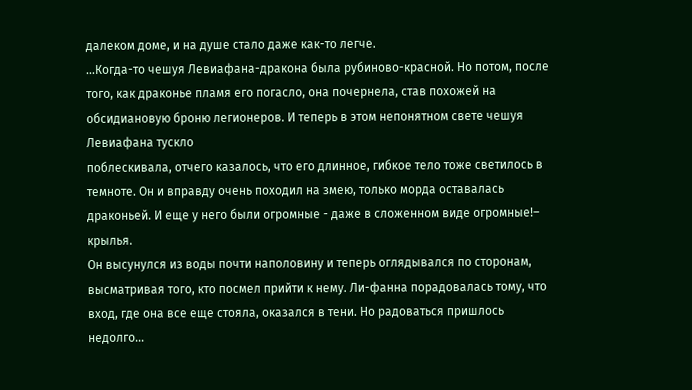далеком доме, и на душе стало даже как-то легче.
...Когда-то чешуя Левиафана-дракона была рубиново-красной. Но потом, после того, как драконье пламя его погасло, она почернела, став похожей на обсидиановую броню легионеров. И теперь в этом непонятном свете чешуя Левиафана тускло
поблескивала, отчего казалось, что его длинное, гибкое тело тоже светилось в темноте. Он и вправду очень походил на змею, только морда оставалась драконьей. И еще у него были огромные - даже в сложенном виде огромные!– крылья.
Он высунулся из воды почти наполовину и теперь оглядывался по сторонам, высматривая того, кто посмел прийти к нему. Ли-фанна порадовалась тому, что вход, где она все еще стояла, оказался в тени. Но радоваться пришлось недолго...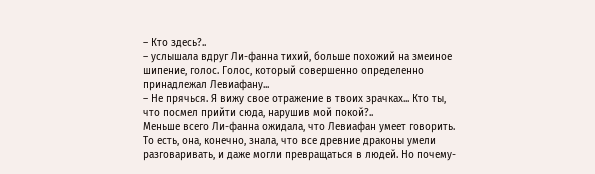– Кто здесь?..
– услышала вдруг Ли-фанна тихий, больше похожий на змеиное шипение, голос. Голос, который совершенно определенно принадлежал Левиафану...
– Не прячься. Я вижу свое отражение в твоих зрачках... Кто ты, что посмел прийти сюда, нарушив мой покой?..
Меньше всего Ли-фанна ожидала, что Левиафан умеет говорить. То есть, она, конечно, знала, что все древние драконы умели разговаривать, и даже могли превращаться в людей. Но почему-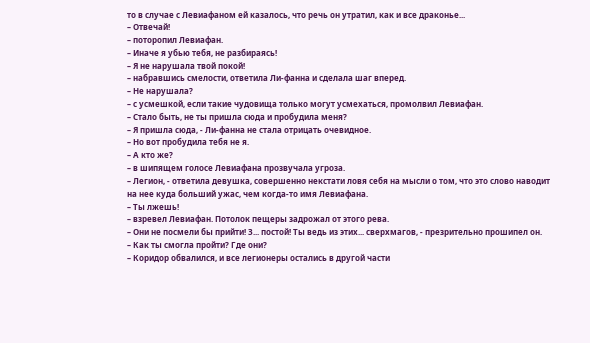то в случае с Левиафаном ей казалось, что речь он утратил, как и все драконье...
– Отвечай!
– поторопил Левиафан.
– Иначе я убью тебя, не разбираясь!
– Я не нарушала твой покой!
– набравшись смелости, ответила Ли-фанна и сделала шаг вперед.
– Не нарушала?
– с усмешкой, если такие чудовища только могут усмехаться, промолвил Левиафан.
– Стало быть, не ты пришла сюда и пробудила меня?
– Я пришла сюда, - Ли-фанна не стала отрицать очевидное.
– Но вот пробудила тебя не я.
– А кто же?
– в шипящем голосе Левиафана прозвучала угроза.
– Легион, - ответила девушка, совершенно некстати ловя себя на мысли о том, что это слово наводит на нее куда больший ужас, чем когда-то имя Левиафана.
– Ты лжешь!
– взревел Левиафан. Потолок пещеры задрожал от этого рева.
– Они не посмели бы прийти! З... постой! Ты ведь из этих... сверхмагов, - презрительно прошипел он.
– Как ты смогла пройти? Где они?
– Коридор обвалился, и все легионеры остались в другой части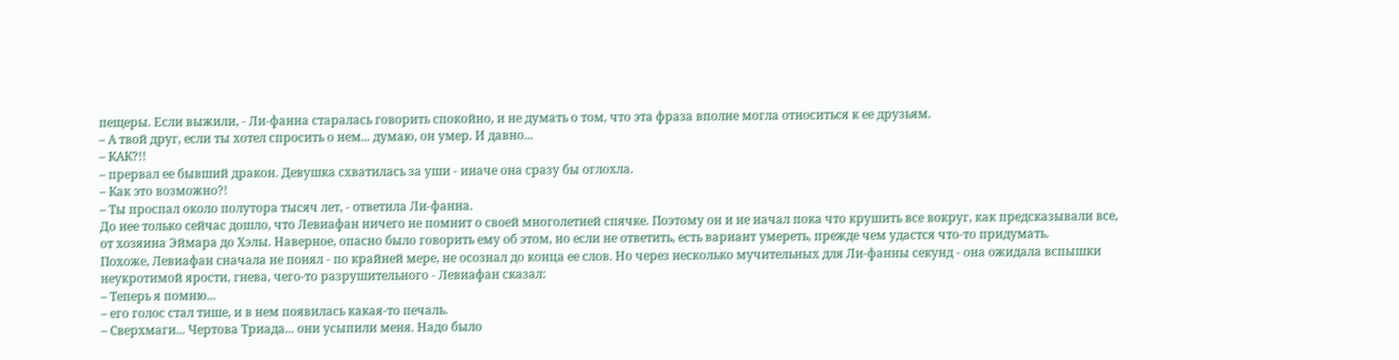пещеры. Если выжили, - Ли-фанна старалась говорить спокойно, и не думать о том, что эта фраза вполне могла относиться к ее друзьям.
– А твой друг, если ты хотел спросить о нем... думаю, он умер. И давно...
– КАК?!!
– прервал ее бывший дракон. Девушка схватилась за уши - иначе она сразу бы оглохла.
– Как это возможно?!
– Ты проспал около полутора тысяч лет, - ответила Ли-фанна.
До нее только сейчас дошло, что Левиафан ничего не помнит о своей многолетней спячке. Поэтому он и не начал пока что крушить все вокруг, как предсказывали все, от хозяина Эймара до Хэлы. Наверное, опасно было говорить ему об этом, но если не ответить, есть вариант умереть, прежде чем удастся что-то придумать.
Похоже, Левиафан сначала не понял - по крайней мере, не осознал до конца ее слов. Но через несколько мучительных для Ли-фанны секунд - она ожидала вспышки неукротимой ярости, гнева, чего-то разрушительного - Левиафан сказал:
– Теперь я помню...
– его голос стал тише, и в нем появилась какая-то печаль.
– Сверхмаги... Чертова Триада... они усыпили меня. Надо было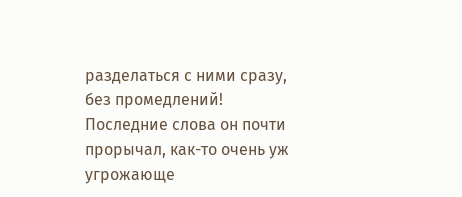разделаться с ними сразу, без промедлений!
Последние слова он почти прорычал, как-то очень уж угрожающе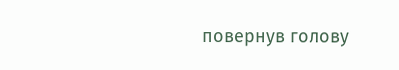повернув голову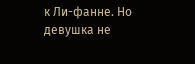к Ли-фанне. Но девушка не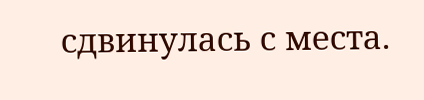сдвинулась с места.